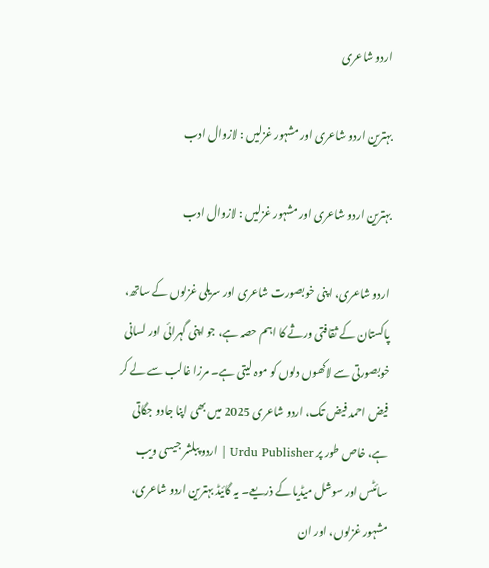اردو شاعری

بہترین اردو شاعری اور مشہور غزلیں : لازوال ادب

بہترین اردو شاعری اور مشہور غزلیں : لازوال ادب

اردو شاعری، اپنی خوبصورت شاعری اور سریلی غزلوں کے ساتھ، پاکستان کے ثقافتی ورثے کا اہم حصہ ہے، جو اپنی گہرائی اور لسانی خوبصورتی سے لاکھوں دلوں کو موہ لیتی ہے۔ مرزا غالب سے لے کر فیض احمد فیض تک، اردو شاعری 2025 میں بھی اپنا جادو جگاتی ہے، خاص طور پر Urdu Publisher | اردو پبلشر جیسی ویب سائٹس اور سوشل میڈیا کے ذریعے۔ یہ گائیڈ بہترین اردو شاعری، مشہور غزلوں، اور ان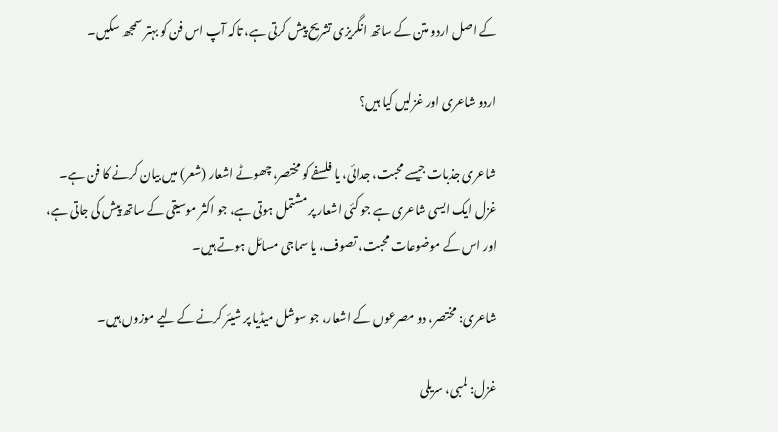کے اصل اردو متن کے ساتھ انگریزی تشریح پیش کرتی ہے، تاکہ آپ اس فن کو بہتر سمجھ سکیں۔

اردو شاعری اور غزلیں کیا ہیں؟

شاعری جذبات جیسے محبت، جدائی، یا فلسفے کو مختصر، چھوٹے اشعار (شعر) میں بیان کرنے کا فن ہے۔ غزل ایک ایسی شاعری ہے جو کئی اشعار پر مشتمل ہوتی ہے، جو اکثر موسیقی کے ساتھ پیش کی جاتی ہے، اور اس کے موضوعات محبت، تصوف، یا سماجی مسائل ہوتے ہیں۔

شاعری: مختصر، دو مصرعوں کے اشعار، جو سوشل میڈیا پر شیئر کرنے کے لیے موزوں ہیں۔

غزل: لمبی، سریلی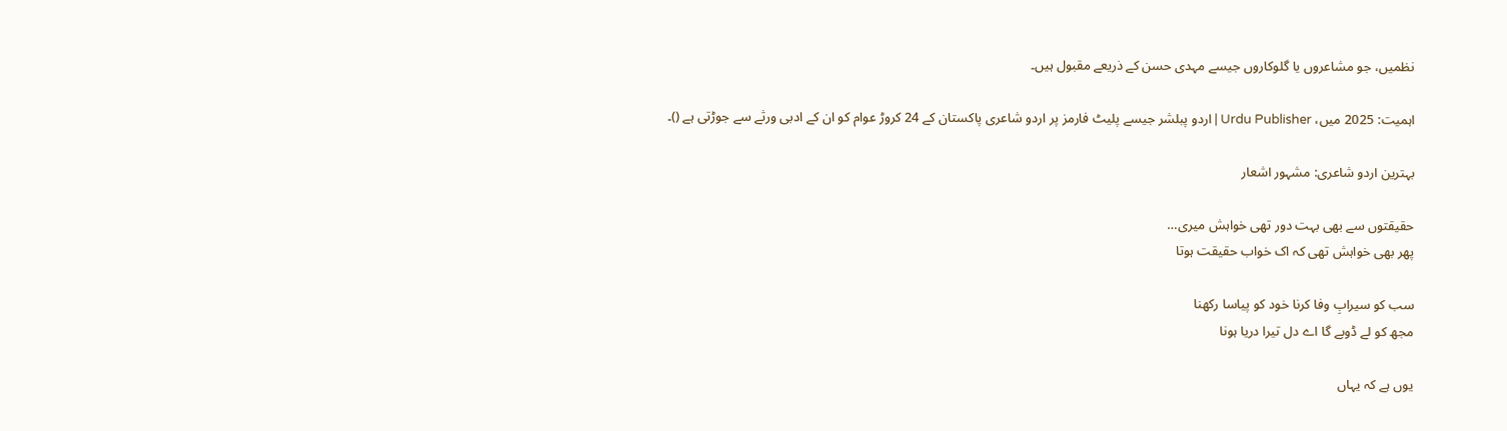نظمیں، جو مشاعروں یا گلوکاروں جیسے مہدی حسن کے ذریعے مقبول ہیں۔

اہمیت: 2025 میں، Urdu Publisher | اردو پبلشر جیسے پلیٹ فارمز پر اردو شاعری پاکستان کے 24 کروڑ عوام کو ان کے ادبی ورثے سے جوڑتی ہے ()۔

بہترین اردو شاعری: مشہور اشعار

حقیقتوں سے بھی بہت دور تھی خواہش میری…
پھر بھی خواہش تھی کہ اک خواب حقیقت ہوتا

سب کو سیرابِ وفا کرنا خود کو پیاسا رکھنا
مجھ کو لے ڈوبے گا اے دل تیرا دریا ہونا

یوں ہے کہ یہاں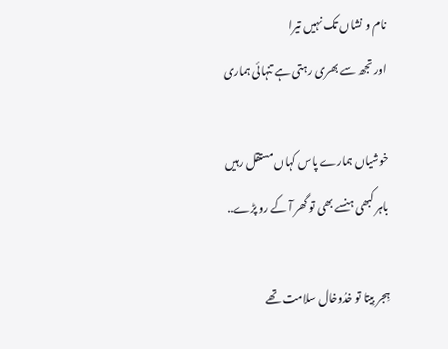نام و نشاں تک نہیں تیرا
اور تجھ سے بھری رہتی ہے تنہائی ہماری

خوشیاں ہمارے پاس کہاں مستقل رہیں
باہر کبھی ہنسے بھی تو گھر آ کے رو پڑے..

ہِجر بِیتا تو خدُوخال سلامت تھے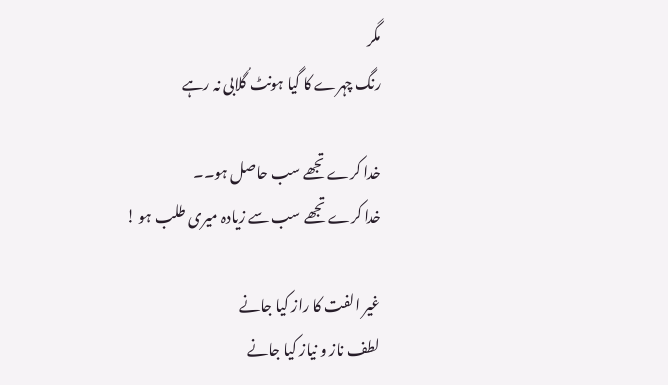مگر
رنگ چہرے کا گیا ہونٹ گُلابی نہ رہے

خدا کرے تجھے سب حاصل ہو۔۔
خدا کرے تجھے سب سے زیادہ میری طلب ہو !

غیر الفت کا راز کیا جانے
لطف ناز و نیاز کیا جانے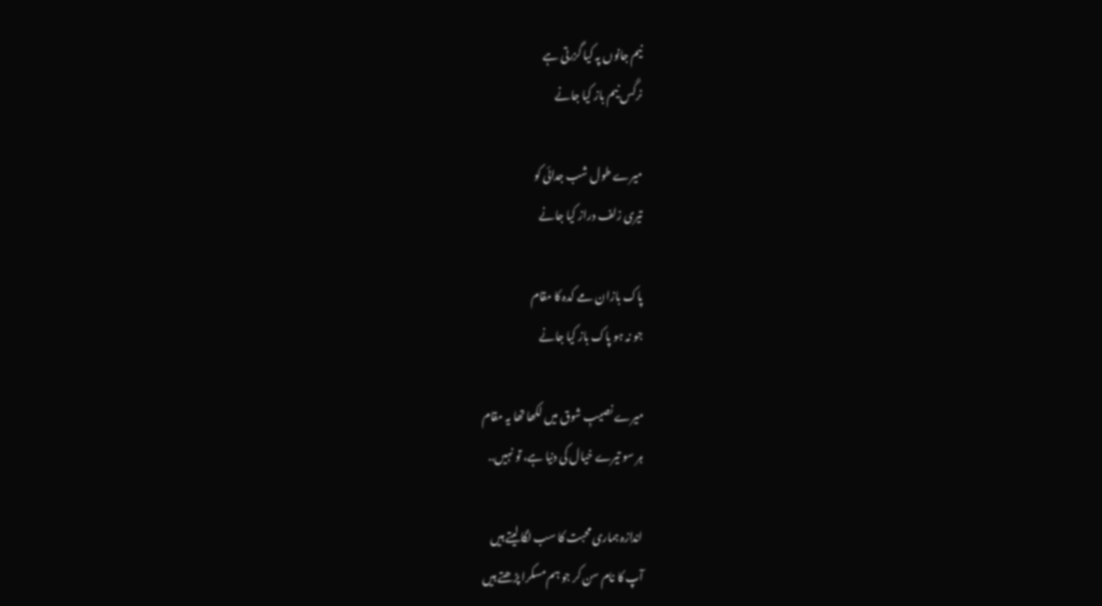نیم جانوں پہ کیا گزرتی ہے
نرگس نیم باز کیا جانے

میرے طول شب جدائی کو
تیری زلف دراز کیا جانے

پاک بازان مے کدہ کا مقام
جو نہ ہو پاک باز کیا جانے

میرے نصیبِ شوق میں لکھا تھا یہ مقام
ہر سو تیرے خیال کی دنیا ہے، تو نہیں..

اندازہ ہماری محبت کا سب لگا لیتے ہیں
آپ کا نام سن کر جو ہم مسکرا پڑھتے ہیں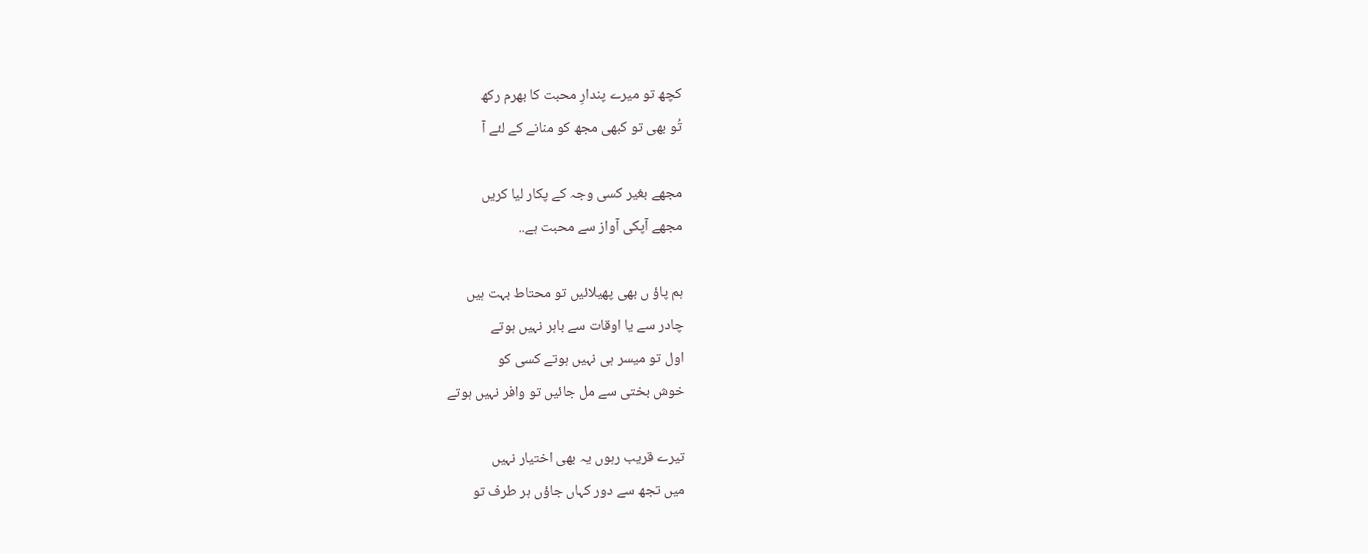کچھ تو میرے پندارِ محبت کا بھرم رکھ
تُو بھی تو کبھی مجھ کو منانے کے لئے آ

مجھے بغیر کسی وجہ کے پکار لیا کریں
مجھے آپکی آواز سے محبت ہے..

ہم پاؤ ں بھی پھیلائیں تو محتاط بہت ہیں
چادر سے یا اوقات سے باہر نہیں ہوتے
اول تو میسر ہی نہیں ہوتے کسی کو
خوش بختی سے مل جائیں تو وافر نہیں ہوتے

تیرے قریب رہوں یہ بھی اختیار نہیں
میں تجھ سے دور کہاں جاؤں ہر طرف تو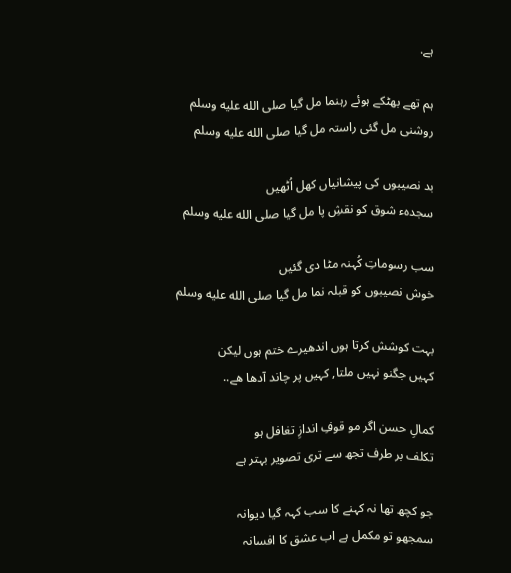ہے.

ہم تھے بھٹکے ہوئے رہنما مل گیا صلى الله عليه وسلم
روشنی مل گئی راستہ مل گیا صلى الله عليه وسلم

بد نصیبوں کی پیشانیاں کھل اُٹھیں
سجدہء شوق کو نقشِ پا مل گیا صلى الله عليه وسلم

سب رسوماتِ کُہنہ مٹا دی گئیں
خوش نصیبوں کو قبلہ نما مل گیا صلى الله عليه وسلم

بہت کوشش کرتا ہوں اندھیرے ختم ہوں لیکن
کہیں جگنو نہیں ملتا, کہیں پر چاند آدھا ھے..

کمالِ حسن اگر مو قوفِ اندازِ تغافل ہو
تکلف بر طرف تجھ سے تری تصویر بہتر ہے

جو کچھ تھا نہ کہنے کا سب کہہ گیا دیوانہ
سمجھو تو مکمل ہے اب عشق کا افسانہ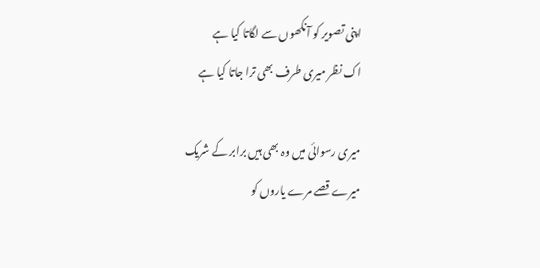اپنی تصویر کو آنکھوں سے لگاتا کیا ہے
اک نظر میری طرف بھی ترا جاتا کیا ہے

میری رسوائی میں وہ بھی ہیں برابر کے شریک
میرے قصے مرے یاروں کو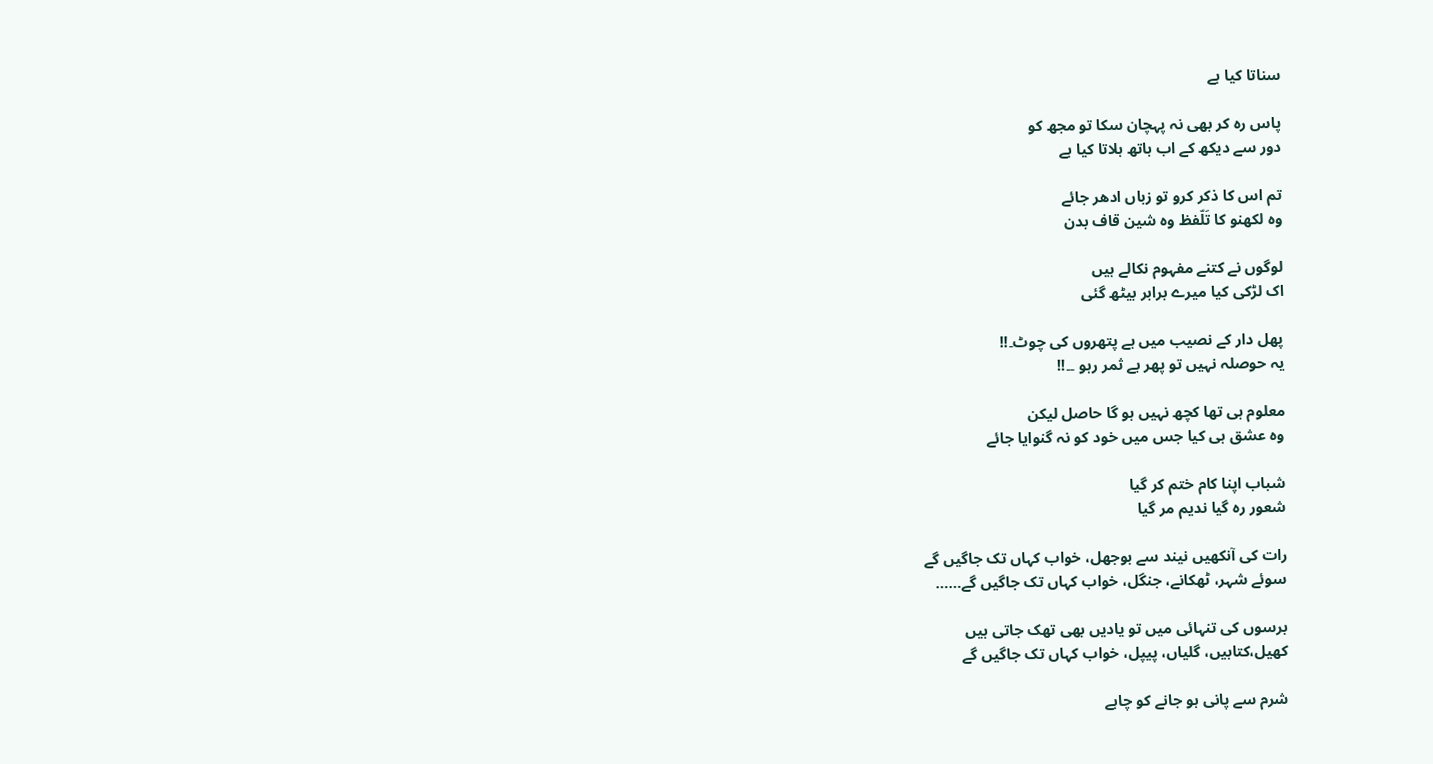سناتا کیا ہے

پاس رہ کر بھی نہ پہچان سکا تو مجھ کو
دور سے دیکھ کے اب ہاتھ ہلاتا کیا ہے

تم اس کا ذکر کرو تو زباں ادھر جائے
وہ لکھنو کا تَلّفظ وہ شین قاف بدن

لوگوں نے کتنے مفہوم نکالے ہیں
اک لڑکی کیا میرے برابر بیٹھ گئی

پھل دار کے نصیب میں ہے پتھروں کی چوٹ۔!!
یہ حوصلہ نہیں تو پھر بے ثمر رہو ۔۔!!

معلوم ہی تھا کچھ نہیں ہو گا حاصل لیکن
وہ عشق ہی کیا جس میں خود کو نہ گنوایا جائے

شباب اپنا کام ختم کر گیا
شعور رہ گیا ندیم مر گیا

رات کی آنکھیں نیند سے بوجھل، خواب کہاں تک جاگیں گے
سوئے شہر، ٹھکانے، جنگل، خواب کہاں تک جاگیں گے……

برسوں کی تنہائی میں تو یادیں بھی تھک جاتی ہیں
کھیل،کتابیں، گلیاں، پیپل، خواب کہاں تک جاگیں گے

شرم سے پانی ہو جانے کو چاہے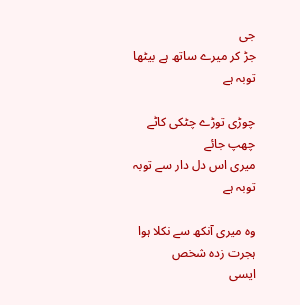جی
جڑ کر میرے ساتھ ہے بیٹھا توبہ ہے

چوڑی توڑے چٹکی کاٹے چھپ جائے
میری اس دل دار سے توبہ توبہ ہے

وہ میری آنکھ سے نکلا ہوا ہجرت زدہ شخص
ایسی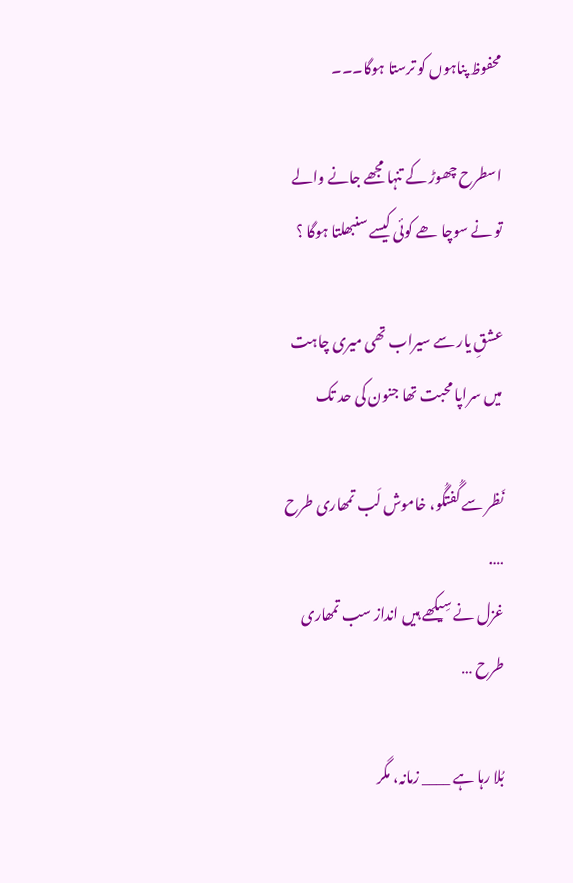محفوظ پناہوں کو ترستا ہوگا۔۔۔

اسطرح چھوڑ کے تنہا مجھے جانے والے
تو نے سوچا ھے کوئی کیسے سنبھلتا ہوگا ؟

عشقِ یار سے سیراب تھی میری چاہت
میں سراپا محبت تھا جنون کی حد تک

نَظر سے گُفتگُو، خاموش لَب تمھاری طرح ….
غزل نے سِیکھے ہیں انداز سب تمھاری طرح …

بُلا رہا ہے ____ زمانہ، مگر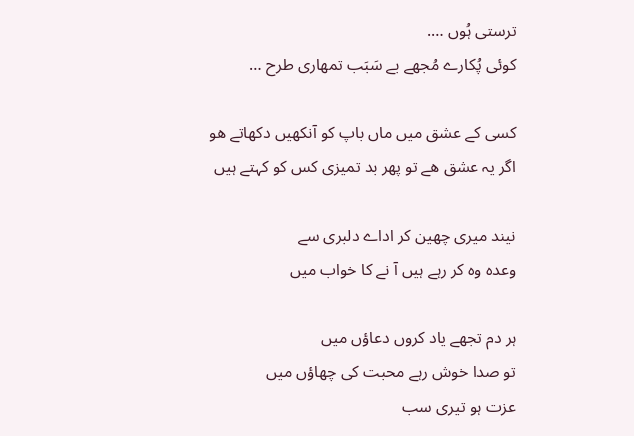ترستی ہُوں ….
کوئی پُکارے مُجھے بے سَبَب تمھاری طرح …

کسی کے عشق میں ماں باپ کو آنکھیں دکھاتے ھو
اگر یہ عشق ھے تو پھر بد تمیزی کس کو کہتے ہیں

نیند میری چھین کر اداے دلبری سے
وعدہ وہ کر رہے ہیں آ نے کا خواب میں

ہر دم تجھے یاد کروں دعاؤں میں
تو صدا خوش رہے محبت کی چھاؤں میں
عزت ہو تیری سب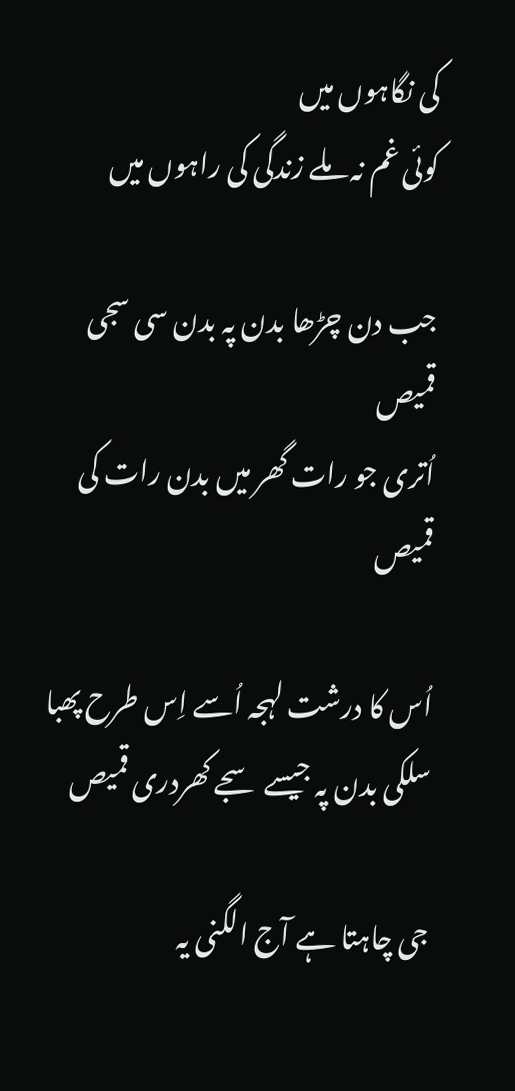کی نگاہوں میں
کوئی غم نہ ملے زندگی کی راہوں میں

جب دن چڑھا بدن پہ بدن سی سجی قمیص
اُتری جو رات گھر میں بدن رات کی قمیص

اُس کا درشت لہجہ اُسے اِس طرح پھبا
سلکی بدن پہ جیسے سجے کھردری قمیص

جی چاہتا ہے آج الگنی یہ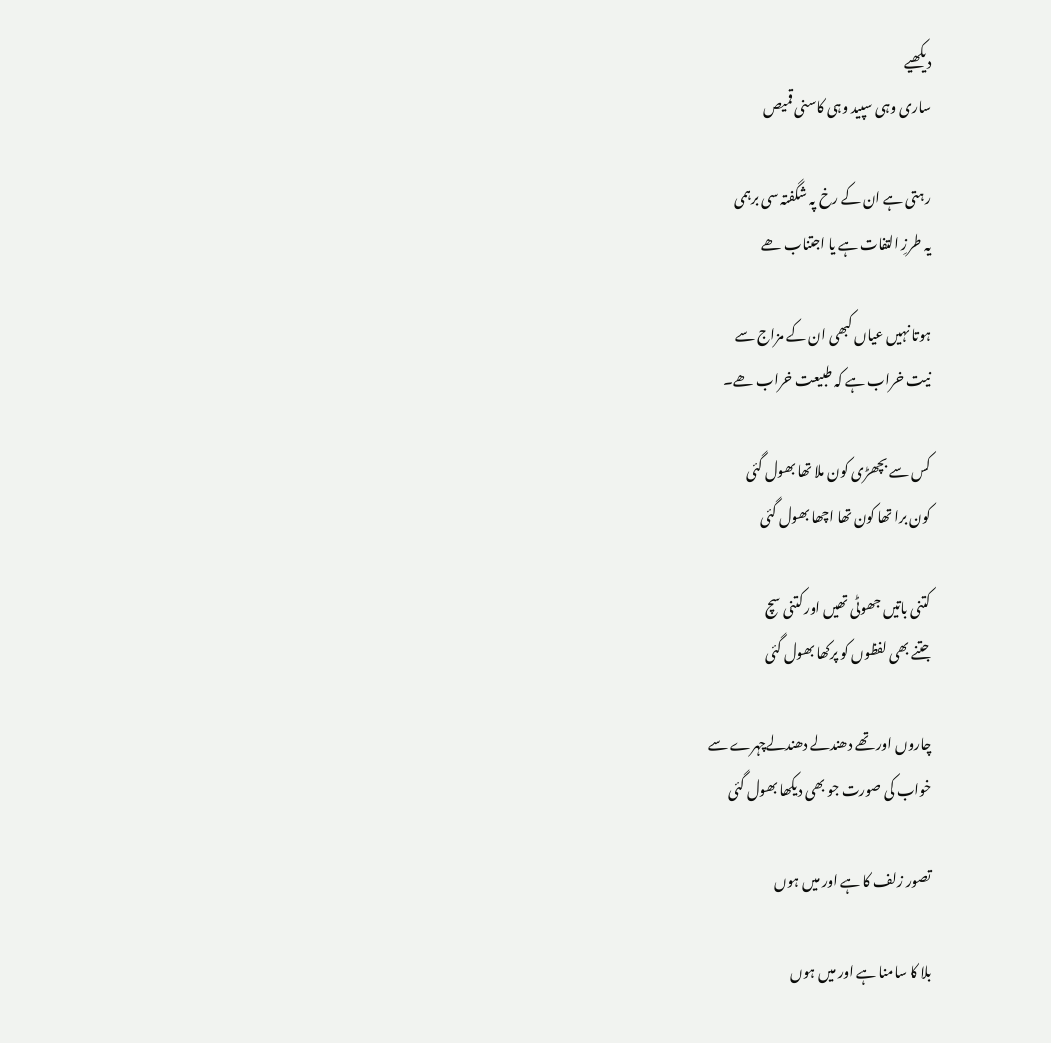دیکھیے
ساری وہی سپید وہی کاسنی قمیص

رہتی ہے ان کے رخ پہ شگفتہ سی برہمی
یہ طرزِ التفات ہے یا اجتناب ھے

ہوتا نہیں عیاں کبھی ان کے مزاج سے
نیت خراب ہے کہ طبیعت خراب ھے۔

کس سے بچھڑی کون ملا تھا بھول گئی
کون برا تھا کون تھا اچھا بھول گئی

کتنی باتیں جھوٹی تھیں اور کتنی سچ
جتنے بھی لفظوں کو پرکھا بھول گئی

چاروں اور تھے دھندلے دھندلےچہرے سے
خواب کی صورت جو بھی دیکھا بھول گئی

تصور زلف کا ہے اور میں ہوں

بلا کا سامنا ہے اور میں ہوں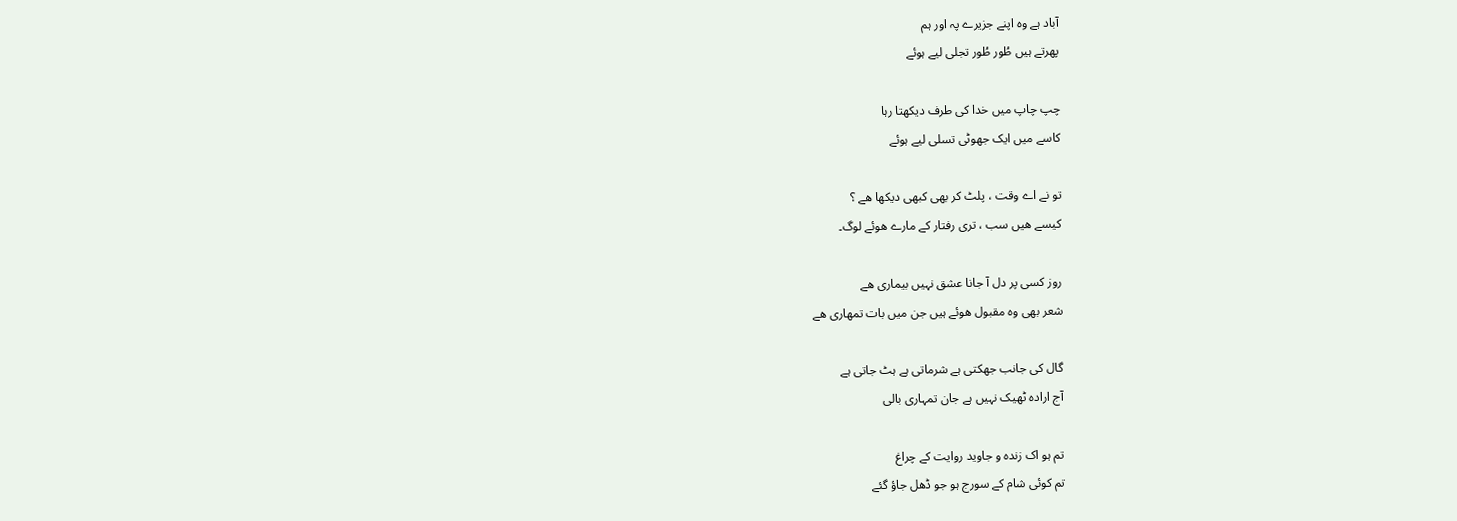آباد ہے وہ اپنے جزیرے پہ اور ہم
پھرتے ہیں طُور طُور تجلی لیے ہوئے

چپ چاپ میں خدا کی طرف دیکھتا رہا
کاسے میں ایک جھوٹی تسلی لیے ہوئے

تو نے اے وقت ، پلٹ کر بھی کبھی دیکھا هے ؟
کیسے هیں سب ، تری رفتار کے مارے هوئے لوگ۔

روز کسی پر دل آ جانا عشق نہیں بیماری ھے
شعر بھی وہ مقبول ھوئے ہیں جن میں بات تمھاری ھے

گال کی جانب جھکتی ہے شرماتی ہے ہٹ جاتی ہے
آج ارادہ ٹھیک نہیں ہے جان تمہاری بالی

تم ہو اک زندہ و جاوید روایت کے چراغ
تم کوئی شام کے سورج ہو جو ڈھل جاؤ گئے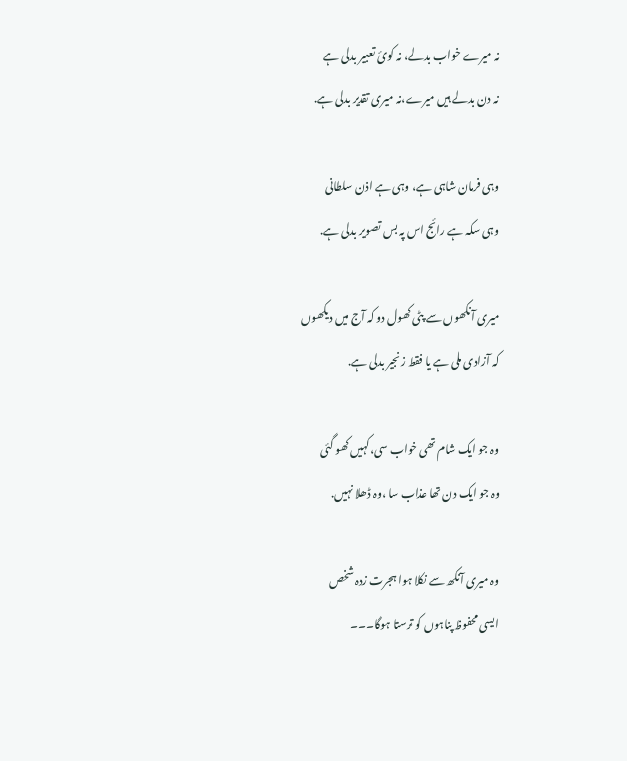نہ میرے خواب بدلے، نہ کوئ تعبیر بدلی ہے
نہ دن بدلے ہیں میرے،نہ میری تقدیر بدلی ہے.

وہی فرمان شاہی ہے، وہی ہے اذن سلطانی
وہی سکہ ہے رائج اس پہ بس تصویر بدلی ہے.

میری آنکھوں سے پٹی کھول دو کہ آج میں دیکھوں
کہ آزادی ملی ہے یا فقط زنجیر بدلی ہے.

وہ جو ایک شام تھی خواب سی،کہیں کھو گئی
وہ جو ایک دن تھا عذاب سا ،وہ ڈھلا نہیں.

وہ میری آنکھ سے نکلا ہوا ہجرت زدہ شخص
ایسی محفوظ پناہوں کو ترستا ہوگا۔۔۔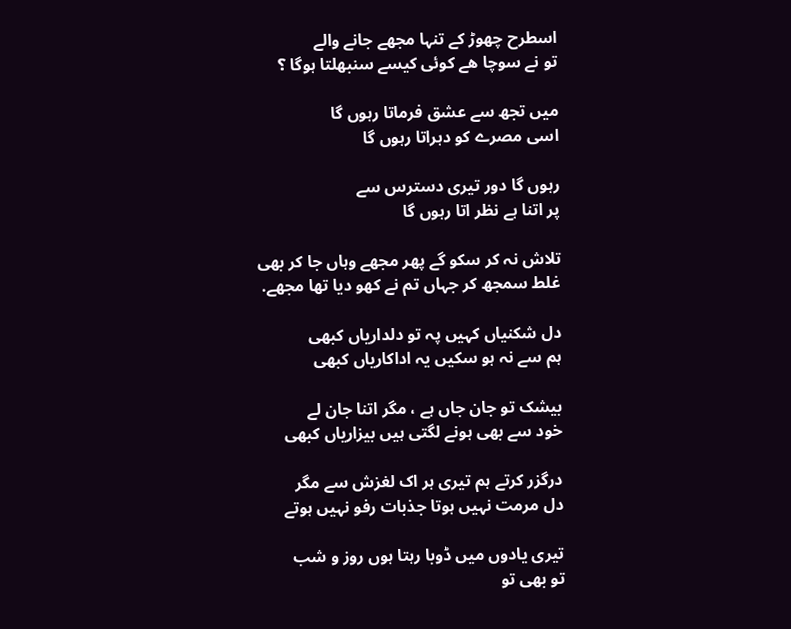اسطرح چھوڑ کے تنہا مجھے جانے والے
تو نے سوچا ھے کوئی کیسے سنبھلتا ہوگا ؟

میں تجھ سے عشق فرماتا رہوں گا
اسی مصرے کو دہراتا رہوں گا

رہوں گا دور تیری دسترس سے
پر اتنا ہے نظر اتا رہوں گا

تلاش نہ کر سکو گے پھر مجھے وہاں جا کر بھی
غلط سمجھ کر جہاں تم نے کھو دیا تھا مجھے.

دل شکنیاں کہیں پہ تو دلداریاں کبھی
ہم سے نہ ہو سکیں یہ اداکاریاں کبھی

بیشک تو جان جاں ہے ، مگر اتنا جان لے
خود سے بھی ہونے لگتی ہیں بیزاریاں کبھی

درگزر کرتے ہم تیری ہر اک لغزش سے مگر
دل مرمت نہیں ہوتا جذبات رفو نہیں ہوتے

تیری یادوں میں ڈوبا رہتا ہوں روز و شب
تو بھی تو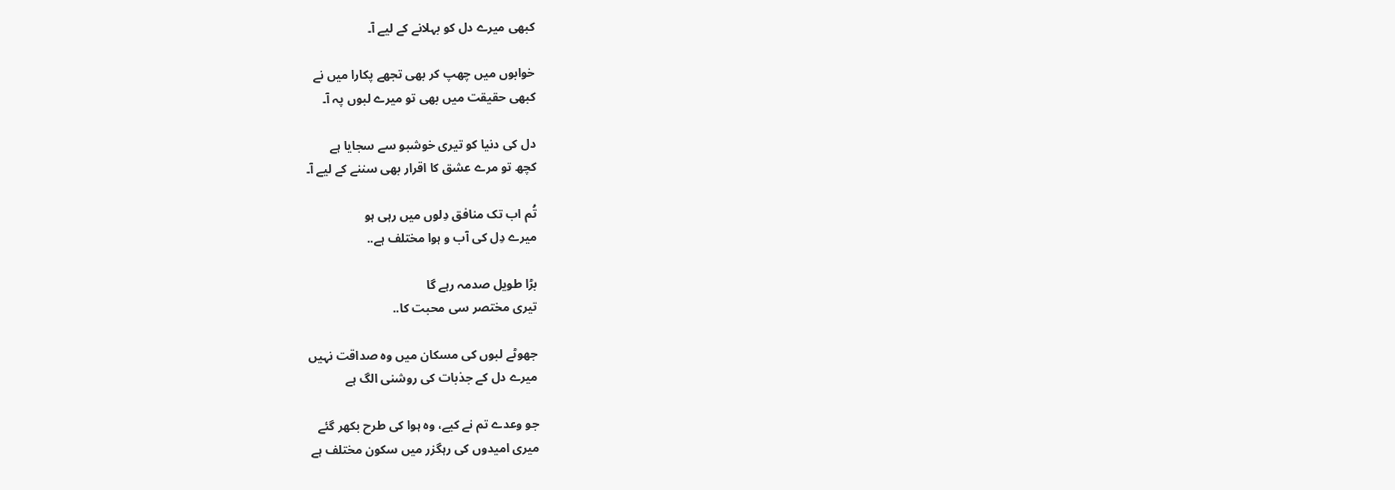کبھی میرے دل کو بہلانے کے لیے آ۔

خوابوں میں چھپ کر بھی تجھے پکارا میں نے
کبھی حقیقت میں بھی تو میرے لبوں پہ آ۔

دل کی دنیا کو تیری خوشبو سے سجایا ہے
کچھ تو مرے عشق کا اقرار بھی سننے کے لیے آ۔

تُم اب تک منافق دِلوں میں رہی ہو
میرے دِل کی آب و ہوا مختلف ہے..

بڑا طویل صدمہ رہے گا
تیری مختصر سی محبت کا..

جھوٹے لبوں کی مسکان میں وہ صداقت نہیں
میرے دل کے جذبات کی روشنی الگ ہے

جو وعدے تم نے کیے، وہ ہوا کی طرح بکھر گئے
میری امیدوں کی رہگزر میں سکون مختلف ہے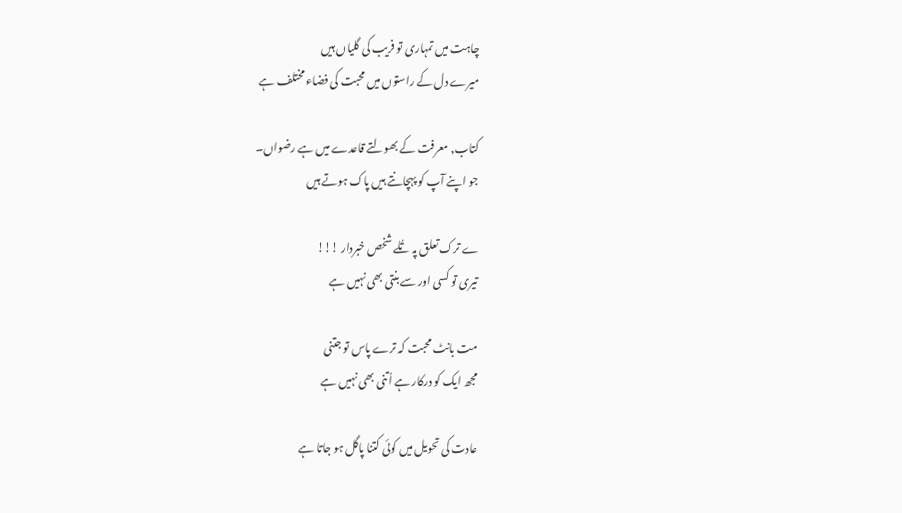چاہت میں تمہاری تو فریب کی گلیاں ہیں
میرے دل کے راستوں میں محبت کی فضاء مختلف ہے

کتاب, معرفت کے بھولتے قاعدے میں ہے رضواں۔
جو اپنے آپ کو پہچانتے ہیں پاک ہوتے ہیں

ے ترک تعلق پہ تُلے شخص خبردار !!!
تیری تو کسی اور سے بنتی بھی نہیں ہے

مت بانٹ محبت کہ ترے پاس تو جتنی
مجھ ایک کو درکار ہے اُتنی بھی نہیں ہے

عادت کی تحویل میں کوئی کتنا پاگل ہو جاتا ہے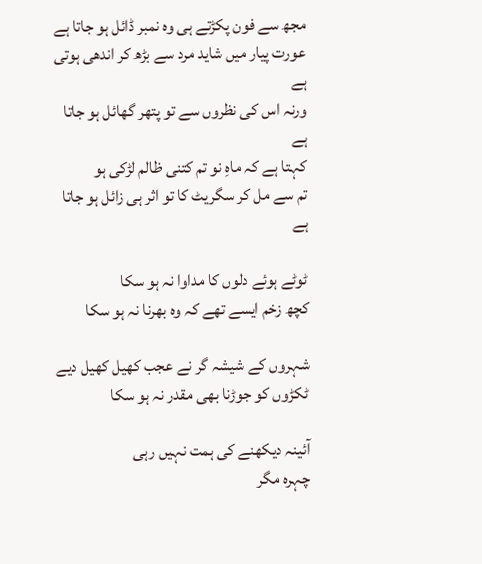مجھ سے فون پکڑتے ہی وہ نمبر ڈائل ہو جاتا ہے
عورت پیار میں شاید مرد سے بڑھ کر اندھی ہوتی ہے
ورنہ اس کی نظروں سے تو پتھر گھائل ہو جاتا ہے
کہتا ہے کہ ماہِ نو تم کتنی ظالم لڑکی ہو
تم سے مل کر سگریٹ کا تو اثر ہی زائل ہو جاتا ہے

ٹوٹے ہوئے دلوں کا مداوا نہ ہو سکا
کچھ زخم ایسے تھے کہ وہ بھرنا نہ ہو سکا

شہروں کے شیشہ گر نے عجب کھیل کھیل دیے
ٹکڑوں کو جوڑنا بھی مقدر نہ ہو سکا

آئینہ دیکھنے کی ہمت نہیں رہی
چہرہ مگر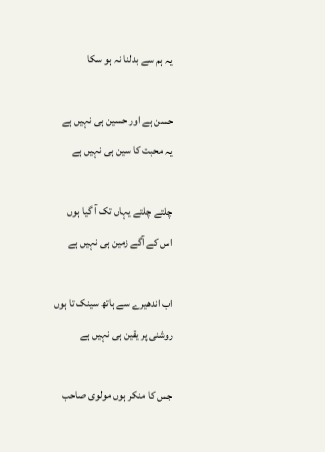یہ ہم سے بدلنا نہ ہو سکا

حسن ہے اور حسین ہی نہیں ہے
یہ محبت کا سین ہی نہیں ہے

چلتے چلتے یہاں تک آ گیا ہوں
اس کے آگے زمین ہی نہیں ہے

اب اندھیرے سے ہاتھ سینک تا ہوں
روشنی پر یقین ہی نہیں ہے

جس کا منکر ہوں مولوی صاحب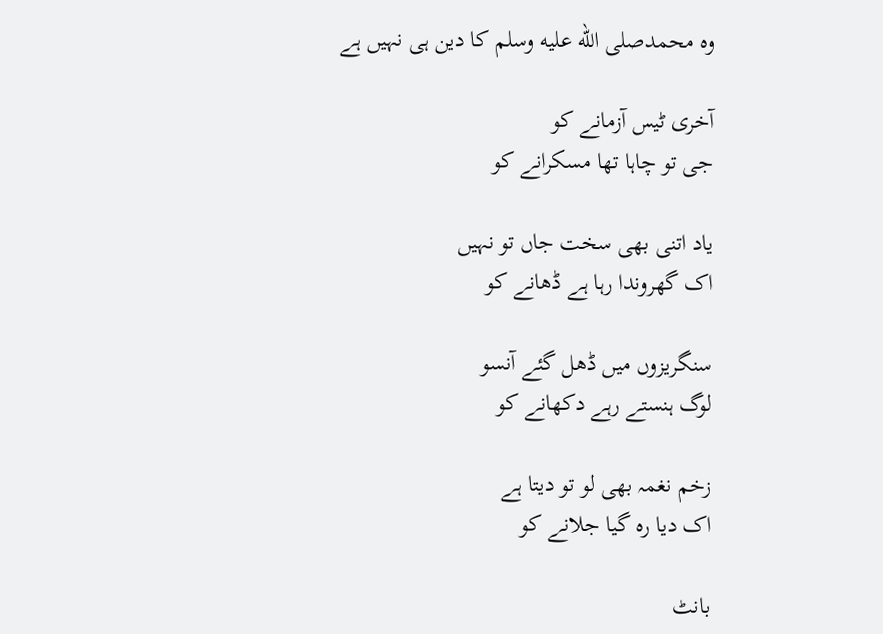وہ محمدصلى الله عليه وسلم کا دین ہی نہیں ہے

آخری ٹیس آزمانے کو
جی تو چاہا تھا مسکرانے کو

یاد اتنی بھی سخت جاں تو نہیں
اک گھروندا رہا ہے ڈھانے کو

سنگریزوں میں ڈھل گئے آنسو
لوگ ہنستے رہے دکھانے کو

زخم نغمہ بھی لو تو دیتا ہے
اک دیا رہ گیا جلانے کو

بانٹ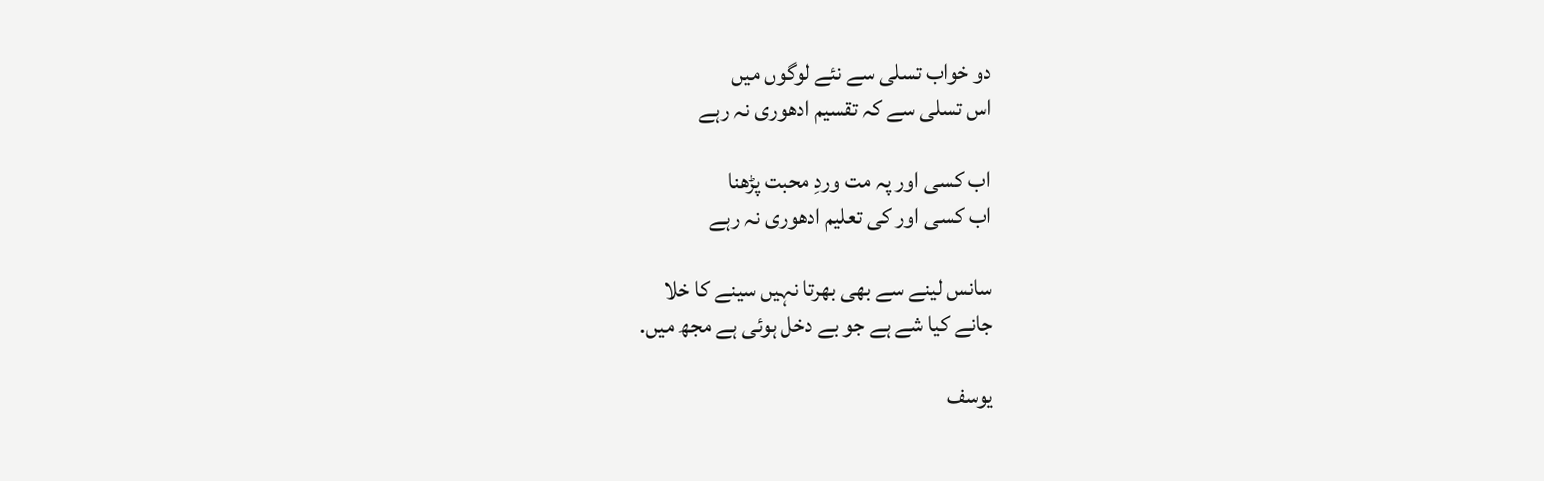دو خواب تسلی سے نئے لوگوں میں
اس تسلی سے کہ تقسیم ادھوری نہ رہے

اب کسی اور پہ مت وردِ محبت پڑھنا
اب کسی اور کی تعلیم ادھوری نہ رہے

سانس لینے سے بھی بھرتا نہیں سینے کا خلا
جانے کیا شے ہے جو بے دخل ہوئی ہے مجھ میں.

یوسف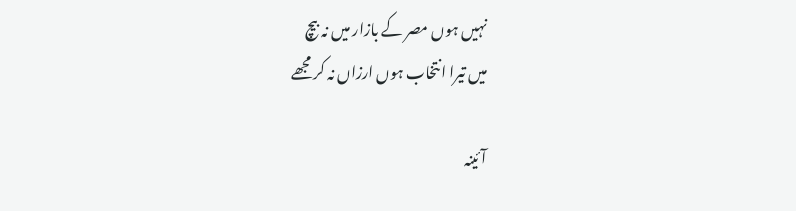نہیں ہوں مصر کے بازار میں نہ بیچ
میں تیرا انتخاب ہوں ارزاں نہ کر مجھے

آئینہ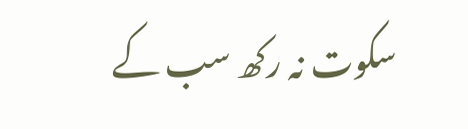سکوت نہ رکھ سب کے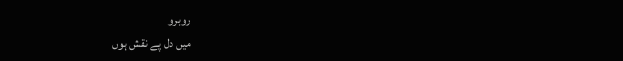روبرو
میں دل پے نقش ہوں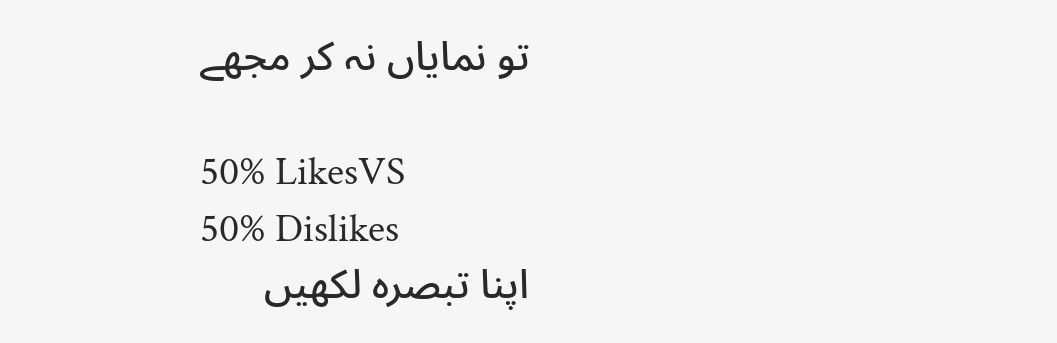تو نمایاں نہ کر مجھے

50% LikesVS
50% Dislikes
اپنا تبصرہ لکھیں